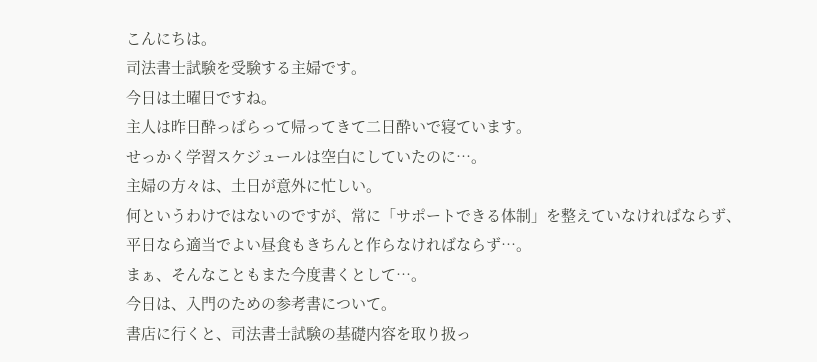こんにちは。
司法書士試験を受験する主婦です。
今日は土曜日ですね。
主人は昨日酔っぱらって帰ってきて二日酔いで寝ています。
せっかく学習スケジュールは空白にしていたのに…。
主婦の方々は、土日が意外に忙しい。
何というわけではないのですが、常に「サポートできる体制」を整えていなければならず、
平日なら適当でよい昼食もきちんと作らなければならず…。
まぁ、そんなこともまた今度書くとして…。
今日は、入門のための参考書について。
書店に行くと、司法書士試験の基礎内容を取り扱っ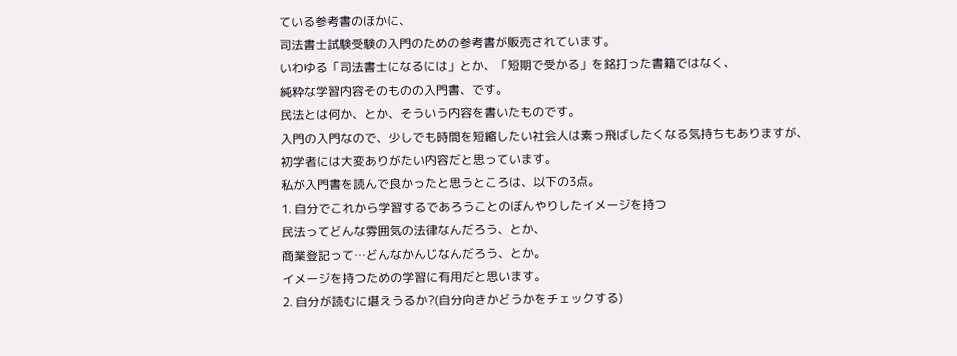ている参考書のほかに、
司法書士試験受験の入門のための参考書が販売されています。
いわゆる「司法書士になるには」とか、「短期で受かる」を銘打った書籍ではなく、
純粋な学習内容そのものの入門書、です。
民法とは何か、とか、そういう内容を書いたものです。
入門の入門なので、少しでも時間を短縮したい社会人は素っ飛ばしたくなる気持ちもありますが、
初学者には大変ありがたい内容だと思っています。
私が入門書を読んで良かったと思うところは、以下の3点。
1. 自分でこれから学習するであろうことのぼんやりしたイメージを持つ
民法ってどんな雰囲気の法律なんだろう、とか、
商業登記って…どんなかんじなんだろう、とか。
イメージを持つための学習に有用だと思います。
2. 自分が読むに堪えうるか?(自分向きかどうかをチェックする)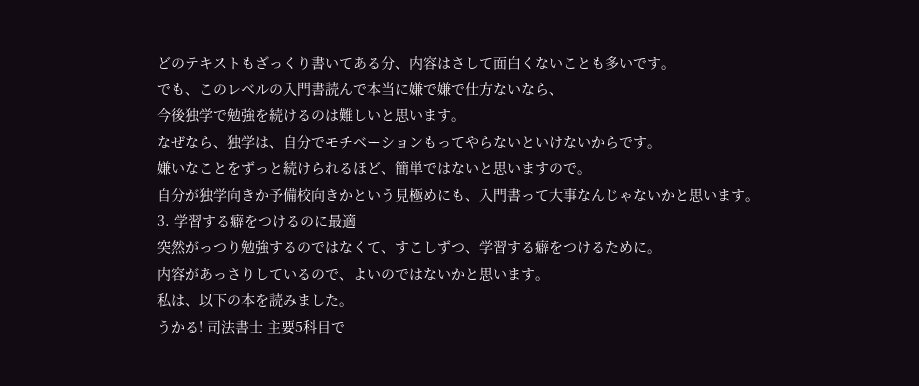どのテキストもざっくり書いてある分、内容はさして面白くないことも多いです。
でも、このレベルの入門書読んで本当に嫌で嫌で仕方ないなら、
今後独学で勉強を続けるのは難しいと思います。
なぜなら、独学は、自分でモチベーションもってやらないといけないからです。
嫌いなことをずっと続けられるほど、簡単ではないと思いますので。
自分が独学向きか予備校向きかという見極めにも、入門書って大事なんじゃないかと思います。
3. 学習する癖をつけるのに最適
突然がっつり勉強するのではなくて、すこしずつ、学習する癖をつけるために。
内容があっさりしているので、よいのではないかと思います。
私は、以下の本を読みました。
うかる! 司法書士 主要5科目で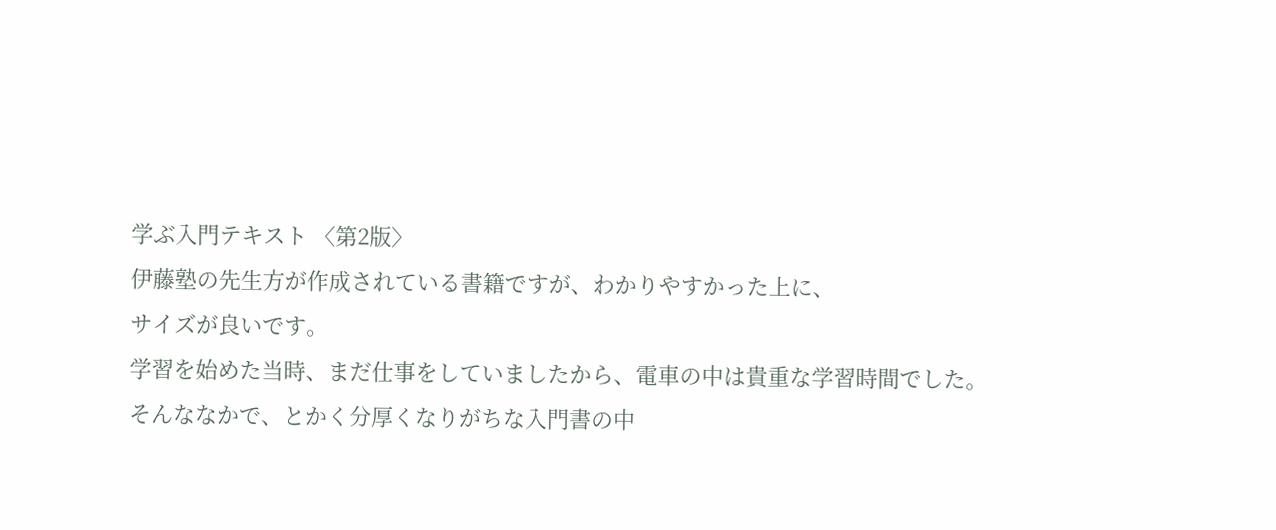学ぶ入門テキスト 〈第2版〉
伊藤塾の先生方が作成されている書籍ですが、わかりやすかった上に、
サイズが良いです。
学習を始めた当時、まだ仕事をしていましたから、電車の中は貴重な学習時間でした。
そんななかで、とかく分厚くなりがちな入門書の中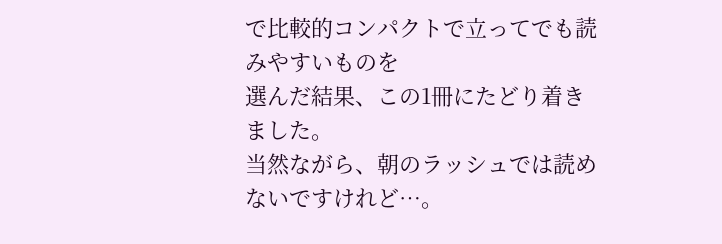で比較的コンパクトで立ってでも読みやすいものを
選んだ結果、この1冊にたどり着きました。
当然ながら、朝のラッシュでは読めないですけれど…。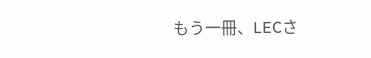もう一冊、LECさ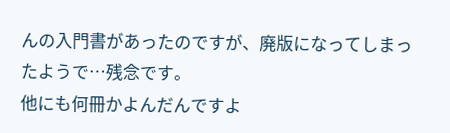んの入門書があったのですが、廃版になってしまったようで…残念です。
他にも何冊かよんだんですよ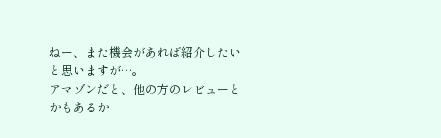ねー、また機会があれば紹介したいと思いますが…。
アマゾンだと、他の方のレビューとかもあるか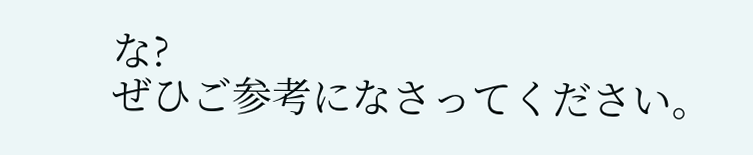な?
ぜひご参考になさってください。